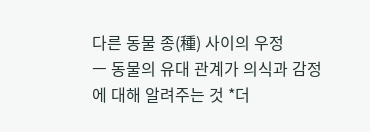다른 동물 종(種) 사이의 우정
ㅡ 동물의 유대 관계가 의식과 감정에 대해 알려주는 것 *더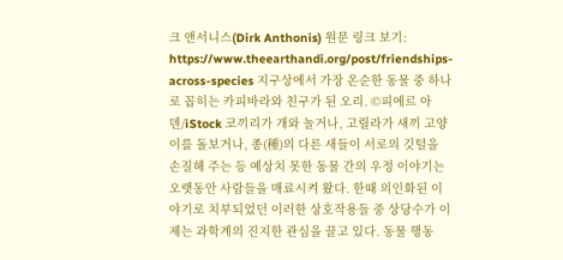크 앤서니스(Dirk Anthonis) 원문 링크 보기: https://www.theearthandi.org/post/friendships-across-species 지구상에서 가장 온순한 동물 중 하나로 꼽히는 카피바라와 친구가 된 오리. ©피에르 아덴/iStock 코끼리가 개와 놀거나, 고릴라가 새끼 고양이를 돌보거나, 종(種)의 다른 새들이 서로의 깃털을 손질해 주는 등 예상치 못한 동물 간의 우정 이야기는 오랫동안 사람들을 매료시켜 왔다. 한때 의인화된 이야기로 치부되었던 이러한 상호작용들 중 상당수가 이제는 과학계의 진지한 관심을 끌고 있다. 동물 행동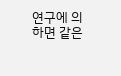연구에 의하면 같은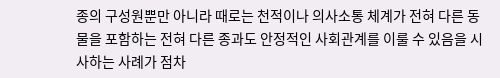종의 구성원뿐만 아니라 때로는 천적이나 의사소통 체계가 전혀 다른 동물을 포함하는 전혀 다른 종과도 안정적인 사회관계를 이룰 수 있음을 시사하는 사례가 점차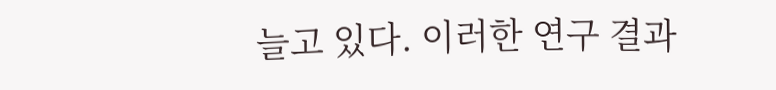늘고 있다. 이러한 연구 결과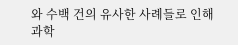와 수백 건의 유사한 사례들로 인해 과학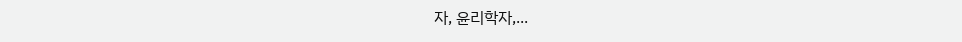자, 윤리학자,...